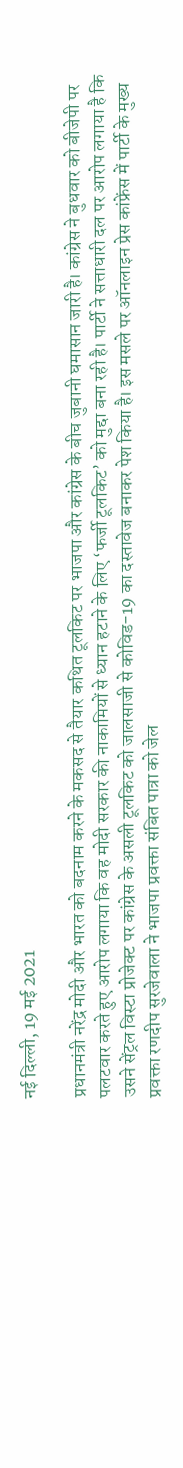नई दिल्ली, 19 मई 2021

प्रधानमंत्री नरेंद्र मोदी और भारत को बदनाम करने के मकसद से तैयार कथित टूलकिट पर भाजपा और कांग्रेस के बीच जुबानी घमासान जारी है। कांग्रेस ने बुधवार को बीजेपी पर पलटवार करते हुए आरोप लगाया कि वह मोदी सरकार की नाकामियों से ध्यान हटाने के लिए ‘फर्जी टूलकिट’ को मुद्दा बना रही है। पार्टी ने सत्ताधारी दल पर आरोप लगाया है कि उसने सेंट्रल विस्टा प्रोजेक्ट पर कांग्रेस के असली टूलकिट को जालसाजी से कोविड-19 का दस्तावेज बनाकर पेश किया है। इस मसले पर ऑनलाइन प्रेस कांफ्रेंस में पार्टी के मुख्य प्रवक्ता रणदीप सुरजेवाला ने भाजपा प्रवक्ता संबित पात्रा को जेल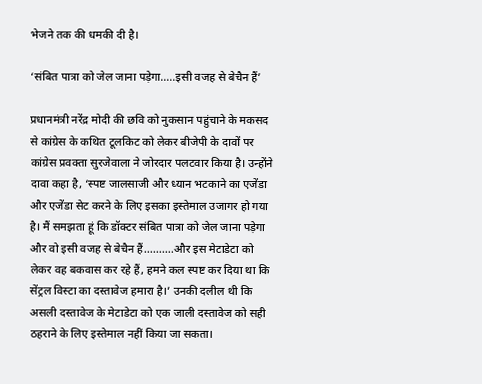भेजने तक की धमकी दी है।

‘संबित पात्रा को जेल जाना पड़ेगा…..इसी वजह से बेचैन हैं’

प्रधानमंत्री नरेंद्र मोदी की छवि को नुकसान पहुंचाने के मकसद से कांग्रेस के कथित टूलकिट को लेकर बीजेपी के दावों पर कांग्रेस प्रवक्ता सुरजेवाला ने जोरदार पलटवार किया है। उन्होंने दावा कहा है, ‘स्पष्ट जालसाजी और ध्यान भटकाने का एजेंडा और एजेंडा सेट करने के लिए इसका इस्तेमाल उजागर हो गया है। मैं समझता हूं कि डॉक्टर संबित पात्रा को जेल जाना पड़ेगा और वो इसी वजह से बेचैन हैं……….और इस मेटाडेटा को लेकर वह बकवास कर रहे हैं, हमने कल स्पष्ट कर दिया था कि सेंट्रल विस्टा का दस्तावेज हमारा है।’ उनकी दलील थी कि असली दस्तावेज के मेटाडेटा को एक जाली दस्तावेज को सही ठहराने के लिए इस्तेमाल नहीं किया जा सकता।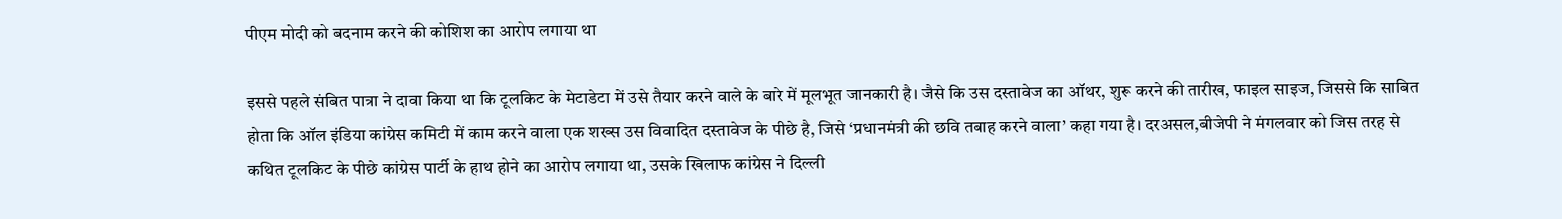पीएम मोदी को बदनाम करने की कोशिश का आरोप लगाया था

इससे पहले संबित पात्रा ने दावा किया था कि टूलकिट के मेटाडेटा में उसे तैयार करने वाले के बारे में मूलभूत जानकारी है। जैसे कि उस दस्तावेज का ऑथर, शुरू करने की तारीख, फाइल साइज, जिससे कि साबित होता कि ऑल इंडिया कांग्रेस कमिटी में काम करने वाला एक शख्स उस विवादित दस्तावेज के पीछे है, जिसे ‘प्रधानमंत्री की छवि तबाह करने वाला’ कहा गया है। दरअसल,बीजेपी ने मंगलवार को जिस तरह से कथित टूलकिट के पीछे कांग्रेस पार्टी के हाथ होने का आरोप लगाया था, उसके खिलाफ कांग्रेस ने दिल्ली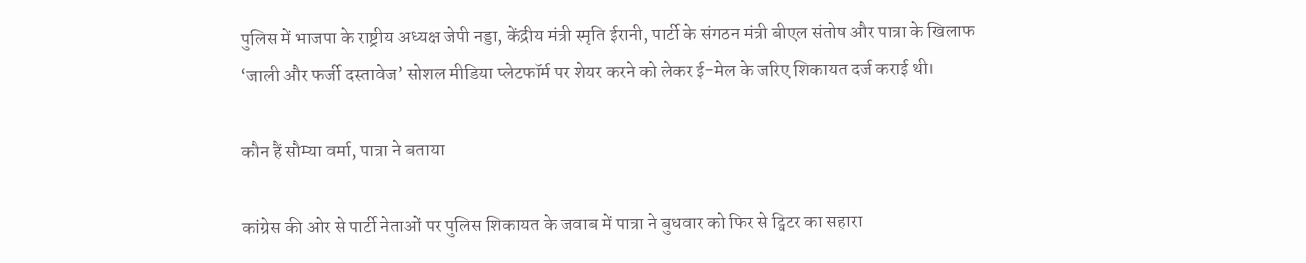पुलिस में भाजपा के राष्ट्रीय अध्यक्ष जेपी नड्डा, केंद्रीय मंत्री स्मृति ईरानी, पार्टी के संगठन मंत्री बीएल संतोष और पात्रा के खिलाफ ‘जाली और फर्जी दस्तावेज’ सोशल मीडिया प्लेटफॉर्म पर शेयर करने को लेकर ई-मेल के जरिए शिकायत दर्ज कराई थी।

कौन हैं सौम्या वर्मा, पात्रा ने बताया

कांग्रेस की ओर से पार्टी नेताओं पर पुलिस शिकायत के जवाब में पात्रा ने बुधवार को फिर से ट्विटर का सहारा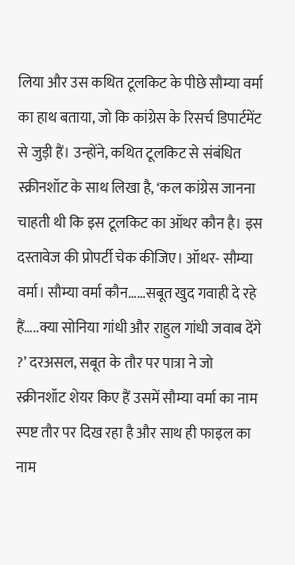लिया और उस कथित टूलकिट के पीछे सौम्या वर्मा का हाथ बताया, जो कि कांग्रेस के रिसर्च डिपार्टमेंट से जुड़ी हैं। उन्होंने, कथित टूलकिट से संबंधित स्क्रीनशॉट के साथ लिखा है, ‘कल कांग्रेस जानना चाहती थी कि इस टूलकिट का ऑथर कौन है। इस दस्तावेज की प्रोपर्टी चेक कीजिए। ऑथर- सौम्या वर्मा। सौम्या वर्मा कौन……सबूत खुद गवाही दे रहे हैं…..क्या सोनिया गांधी और राहुल गांधी जवाब देंगे ?’ दरअसल, सबूत के तौर पर पात्रा ने जो स्क्रीनशॉट शेयर किए हैं उसमें सौम्या वर्मा का नाम स्पष्ट तौर पर दिख रहा है और साथ ही फाइल का नाम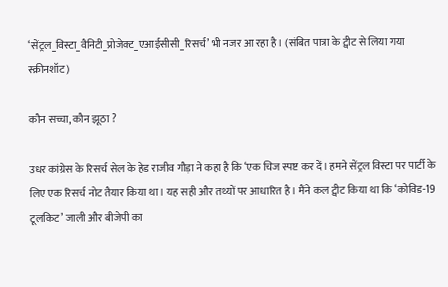‘सेंट्रल_विस्टा_वैनिटी_प्रोजेक्ट_एआईसीसी_रिसर्च’ भी नजर आ रहा है। (संबित पात्रा के ट्वीट से लिया गया स्क्रीनशॉट)

कौन सच्चा, कौन झूठा ?

उधर कांग्रेस के रिसर्च सेल के हेड राजीव गौड़ा ने कहा है कि ‘एक चिज स्पष्ट कर दें। हमने सेंट्रल विस्टा पर पार्टी के लिए एक रिसर्च नोट तैयार किया था। यह सही और तथ्यों पर आधारित है। मैंने कल ट्वीट किया था कि ‘कोविड-19 टूलकिट’ जाली और बीजेपी का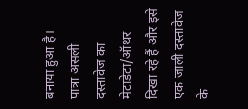बनाया हुआ है। पात्रा असली दस्तावेज का मेटाडेटा/ऑथर दिखा रहे हैं और इसे एक जाली दस्तावेज के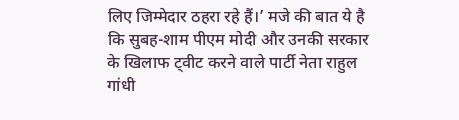लिए जिम्मेदार ठहरा रहे हैं।’ मजे की बात ये है कि सुबह-शाम पीएम मोदी और उनकी सरकार के खिलाफ ट्वीट करने वाले पार्टी नेता राहुल गांधी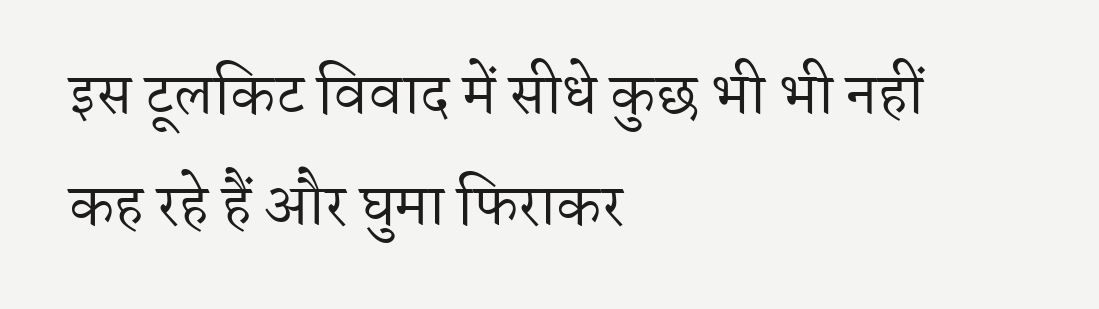इस टूलकिट विवाद में सीधे कुछ भी भी नहीं कह रहे हैं और घुमा फिराकर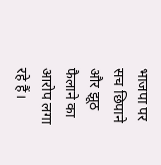भाजपा पर सच छिपाने और झूठ फैलाने का आरोप लगा रहे हैं।